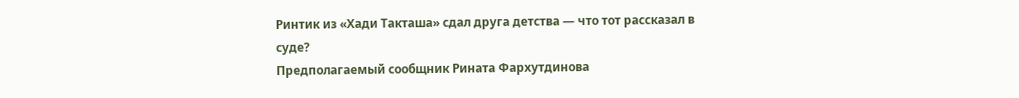Ринтик из «Хади Такташа» сдал друга детства — что тот рассказал в суде?
Предполагаемый сообщник Рината Фархутдинова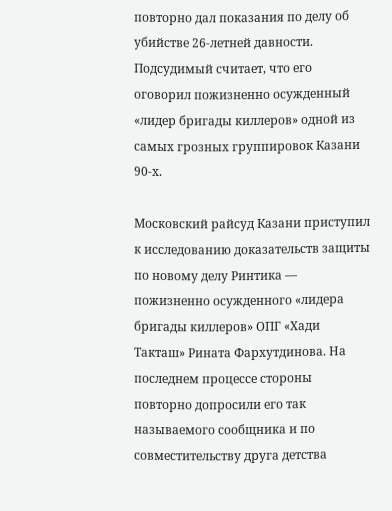повторно дал показания по делу об убийстве 26-летней давности. Подсудимый считает, что его оговорил пожизненно осужденный «лидер бригады киллеров» одной из самых грозных группировок Казани 90-х.

Московский райсуд Казани приступил к исследованию доказательств защиты по новому делу Ринтика — пожизненно осужденного «лидера бригады киллеров» ОПГ «Хади Такташ» Рината Фархутдинова. На последнем процессе стороны повторно допросили его так называемого сообщника и по совместительству друга детства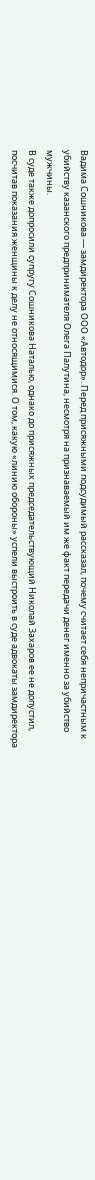Вадима Сошникова — замдиректора ООО «Автодор». Перед присяжными подсудимый рассказал, почему считает себя непричастным к убийству казанского предпринимателя Олега Палутина, несмотря на признаваемый им же факт передачи денег именно за убийство мужчины.
В суде также допросили супругу Сошникова Наталью, однако до присяжных председательствующий Николай Захаров ее не допустил, посчитав показания женщины к делу не относящимися. О том, какую «линию обороны» успели выстроить в суде адвокаты замдиректора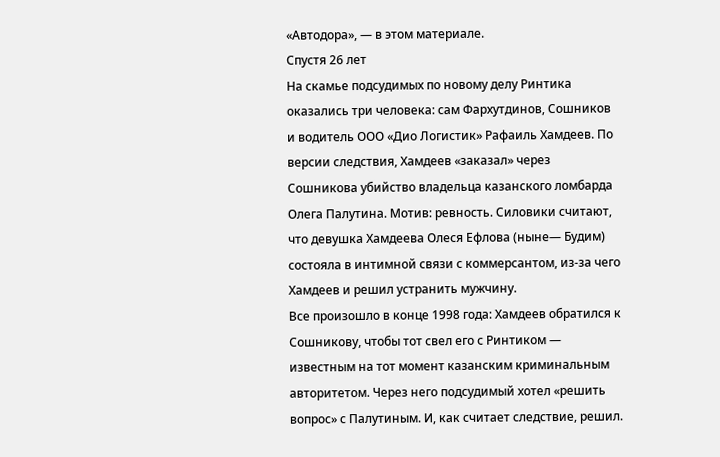«Автодора», — в этом материале.
Спустя 26 лет
На скамье подсудимых по новому делу Ринтика оказались три человека: сам Фархутдинов, Сошников и водитель ООО «Дио Логистик» Рафаиль Хамдеев. По версии следствия, Хамдеев «заказал» через Сошникова убийство владельца казанского ломбарда Олега Палутина. Мотив: ревность. Силовики считают, что девушка Хамдеева Олеся Ефлова (ныне— Будим) состояла в интимной связи с коммерсантом, из-за чего Хамдеев и решил устранить мужчину.
Все произошло в конце 1998 года: Хамдеев обратился к Сошникову, чтобы тот свел его с Ринтиком — известным на тот момент казанским криминальным авторитетом. Через него подсудимый хотел «решить вопрос» с Палутиным. И, как считает следствие, решил.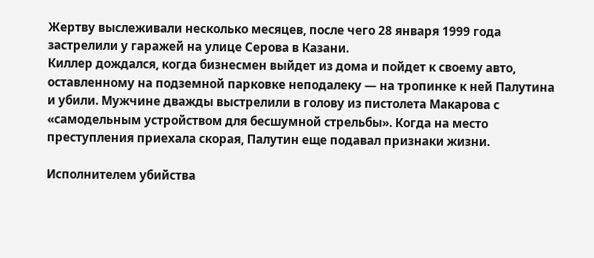Жертву выслеживали несколько месяцев, после чего 28 января 1999 года застрелили у гаражей на улице Серова в Казани.
Киллер дождался, когда бизнесмен выйдет из дома и пойдет к своему авто, оставленному на подземной парковке неподалеку — на тропинке к ней Палутина и убили. Мужчине дважды выстрелили в голову из пистолета Макарова с «самодельным устройством для бесшумной стрельбы». Когда на место преступления приехала скорая, Палутин еще подавал признаки жизни.

Исполнителем убийства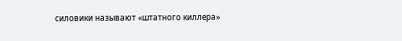силовики называют «штатного киллера»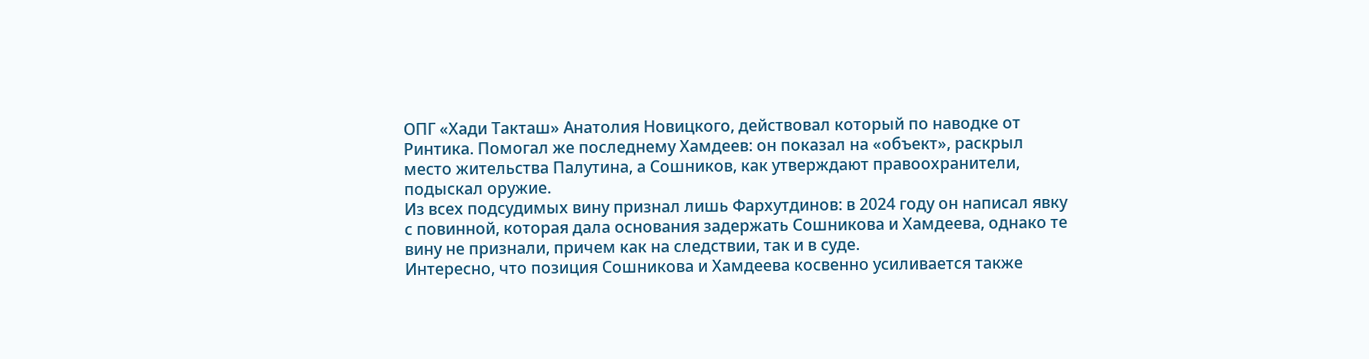ОПГ «Хади Такташ» Анатолия Новицкого, действовал который по наводке от Ринтика. Помогал же последнему Хамдеев: он показал на «объект», раскрыл место жительства Палутина, а Сошников, как утверждают правоохранители, подыскал оружие.
Из всех подсудимых вину признал лишь Фархутдинов: в 2024 году он написал явку с повинной, которая дала основания задержать Сошникова и Хамдеева, однако те вину не признали, причем как на следствии, так и в суде.
Интересно, что позиция Сошникова и Хамдеева косвенно усиливается также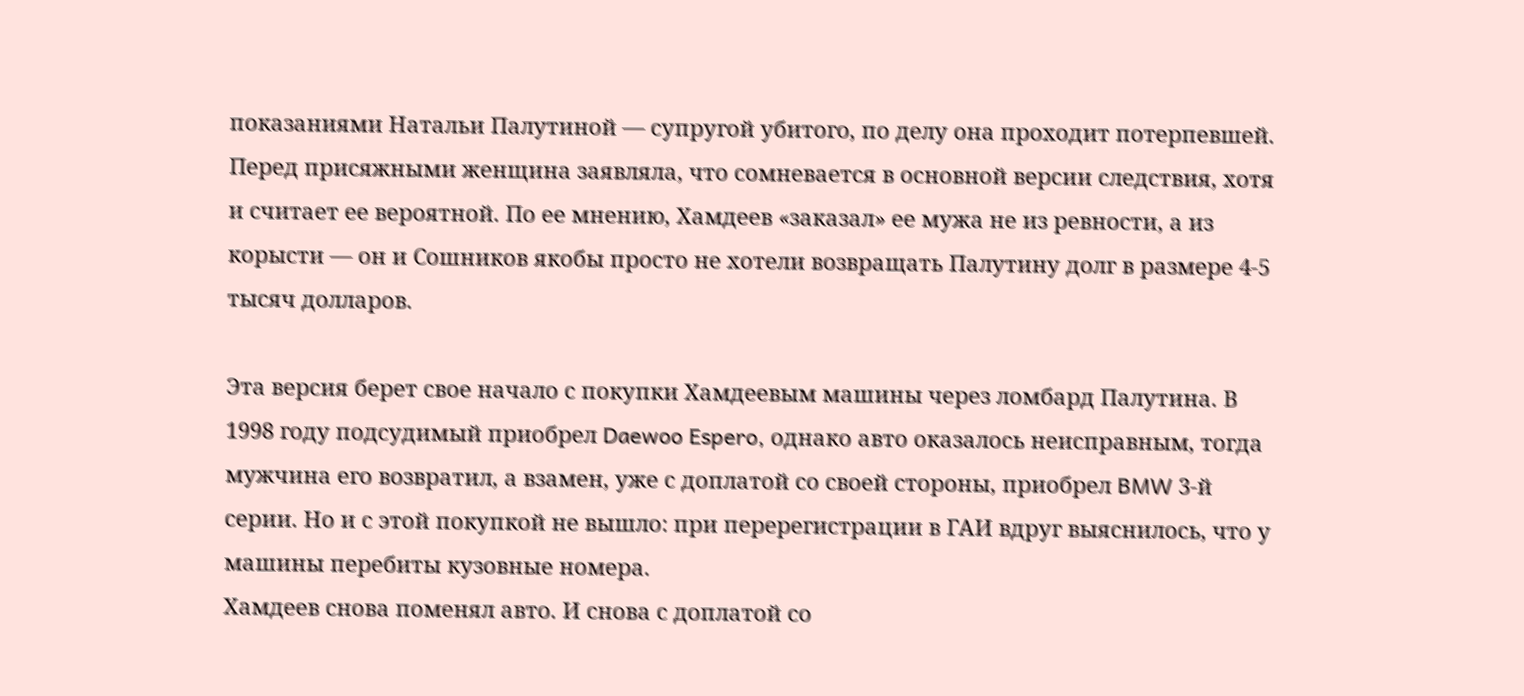показаниями Натальи Палутиной — супругой убитого, по делу она проходит потерпевшей. Перед присяжными женщина заявляла, что сомневается в основной версии следствия, хотя и считает ее вероятной. По ее мнению, Хамдеев «заказал» ее мужа не из ревности, а из корысти — он и Сошников якобы просто не хотели возвращать Палутину долг в размере 4-5 тысяч долларов.

Эта версия берет свое начало с покупки Хамдеевым машины через ломбард Палутина. В 1998 году подсудимый приобрел Daewoo Espero, однако авто оказалось неисправным, тогда мужчина его возвратил, а взамен, уже с доплатой со своей стороны, приобрел BMW 3-й серии. Но и с этой покупкой не вышло: при перерегистрации в ГАИ вдруг выяснилось, что у машины перебиты кузовные номера.
Хамдеев снова поменял авто. И снова с доплатой со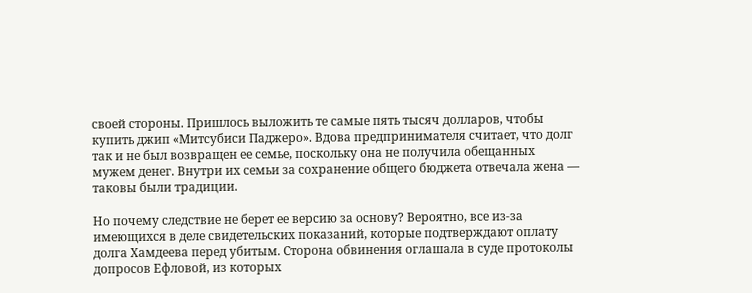своей стороны. Пришлось выложить те самые пять тысяч долларов, чтобы купить джип «Митсубиси Паджеро». Вдова предпринимателя считает, что долг так и не был возвращен ее семье, поскольку она не получила обещанных мужем денег. Внутри их семьи за сохранение общего бюджета отвечала жена — таковы были традиции.

Но почему следствие не берет ее версию за основу? Вероятно, все из-за имеющихся в деле свидетельских показаний, которые подтверждают оплату долга Хамдеева перед убитым. Сторона обвинения оглашала в суде протоколы допросов Ефловой, из которых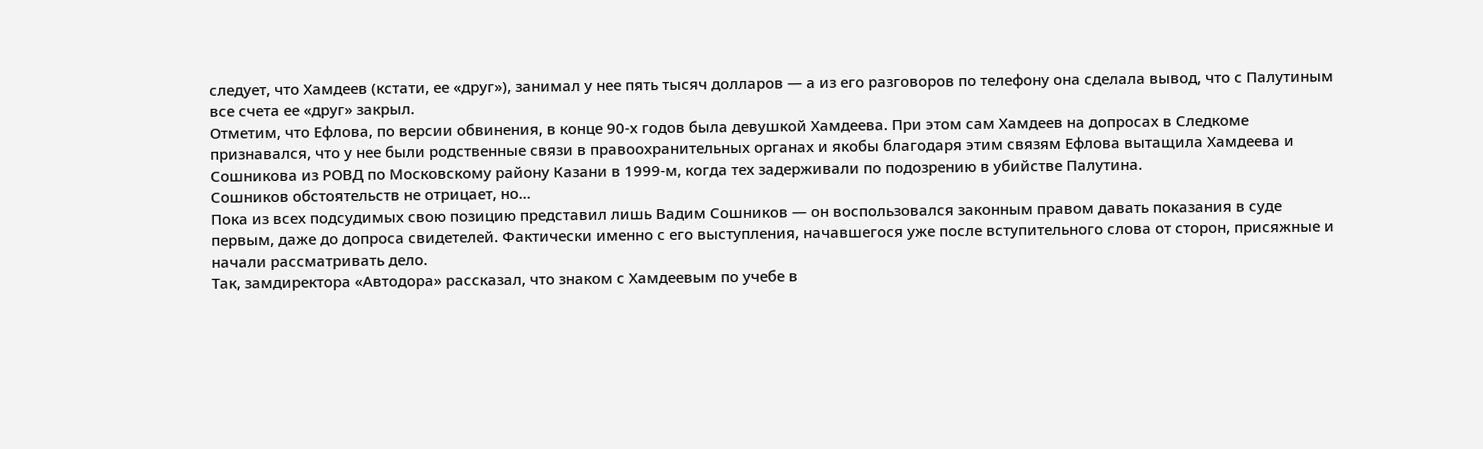следует, что Хамдеев (кстати, ее «друг»), занимал у нее пять тысяч долларов — а из его разговоров по телефону она сделала вывод, что с Палутиным все счета ее «друг» закрыл.
Отметим, что Ефлова, по версии обвинения, в конце 90-х годов была девушкой Хамдеева. При этом сам Хамдеев на допросах в Следкоме признавался, что у нее были родственные связи в правоохранительных органах и якобы благодаря этим связям Ефлова вытащила Хамдеева и Сошникова из РОВД по Московскому району Казани в 1999-м, когда тех задерживали по подозрению в убийстве Палутина.
Сошников обстоятельств не отрицает, но…
Пока из всех подсудимых свою позицию представил лишь Вадим Сошников — он воспользовался законным правом давать показания в суде первым, даже до допроса свидетелей. Фактически именно с его выступления, начавшегося уже после вступительного слова от сторон, присяжные и начали рассматривать дело.
Так, замдиректора «Автодора» рассказал, что знаком с Хамдеевым по учебе в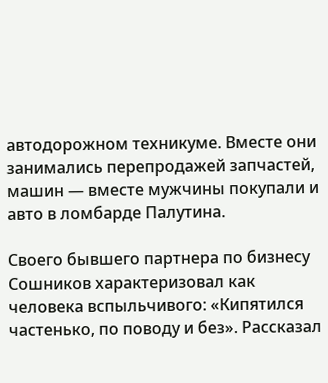автодорожном техникуме. Вместе они занимались перепродажей запчастей, машин — вместе мужчины покупали и авто в ломбарде Палутина.

Своего бывшего партнера по бизнесу Сошников характеризовал как человека вспыльчивого: «Кипятился частенько, по поводу и без». Рассказал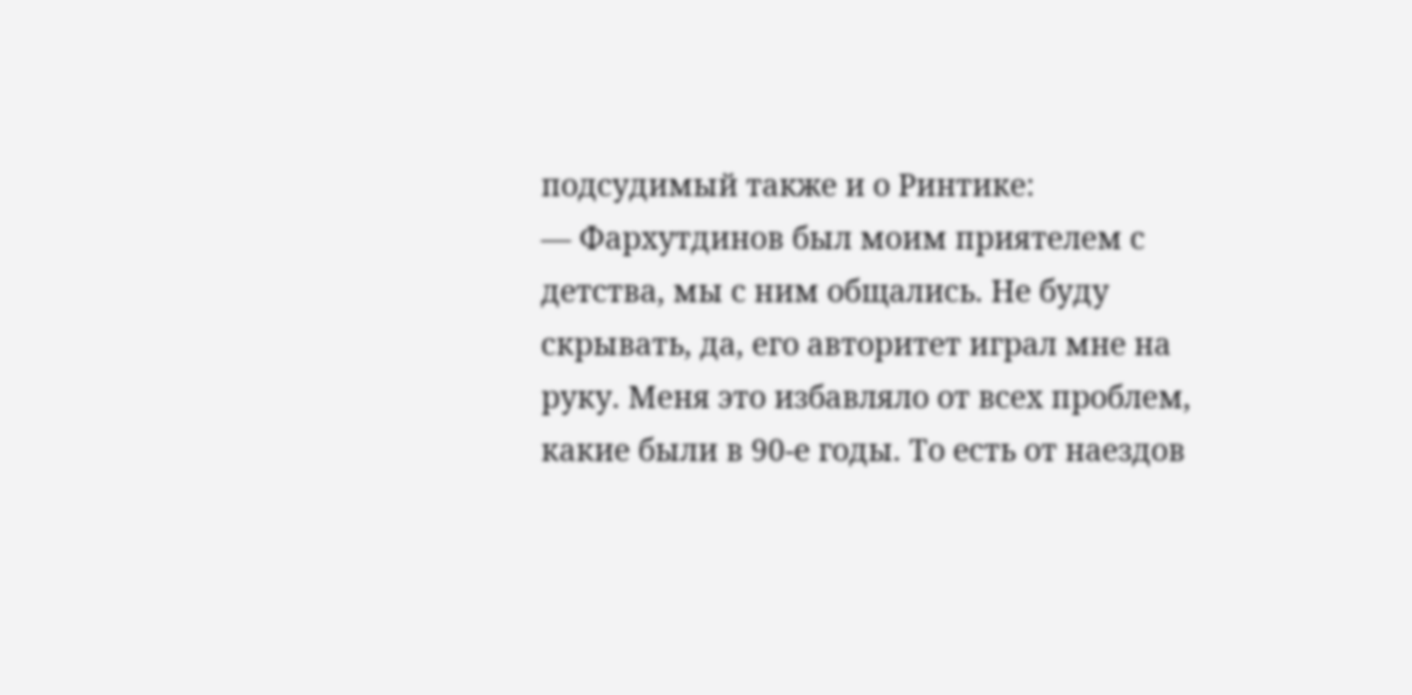подсудимый также и о Ринтике:
— Фархутдинов был моим приятелем с детства, мы с ним общались. Не буду скрывать, да, его авторитет играл мне на руку. Меня это избавляло от всех проблем, какие были в 90-е годы. То есть от наездов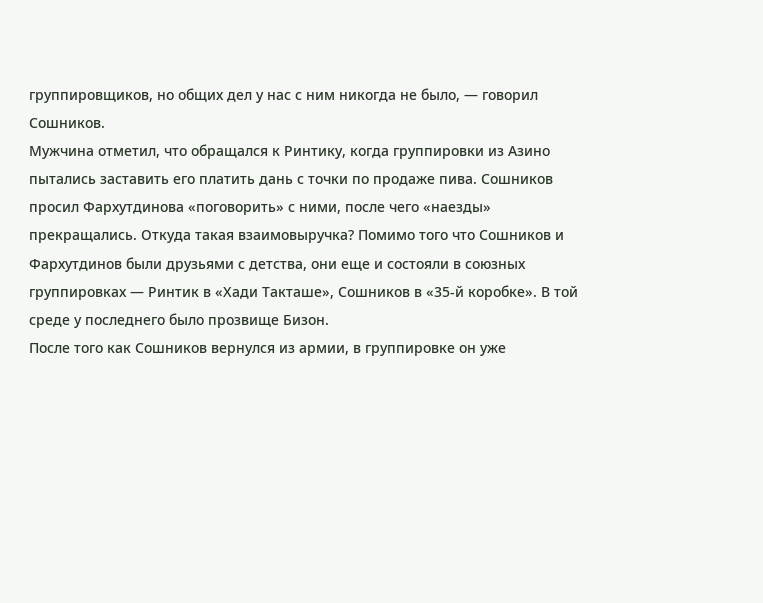группировщиков, но общих дел у нас с ним никогда не было, — говорил Сошников.
Мужчина отметил, что обращался к Ринтику, когда группировки из Азино пытались заставить его платить дань с точки по продаже пива. Сошников просил Фархутдинова «поговорить» с ними, после чего «наезды» прекращались. Откуда такая взаимовыручка? Помимо того что Сошников и Фархутдинов были друзьями с детства, они еще и состояли в союзных группировках — Ринтик в «Хади Такташе», Сошников в «35-й коробке». В той среде у последнего было прозвище Бизон.
После того как Сошников вернулся из армии, в группировке он уже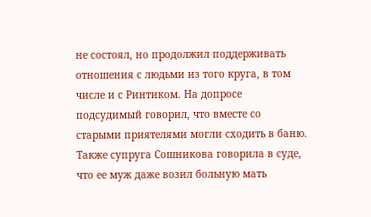не состоял, но продолжил поддерживать отношения с людьми из того круга, в том числе и с Ринтиком. На допросе подсудимый говорил, что вместе со старыми приятелями могли сходить в баню. Также супруга Сошникова говорила в суде, что ее муж даже возил больную мать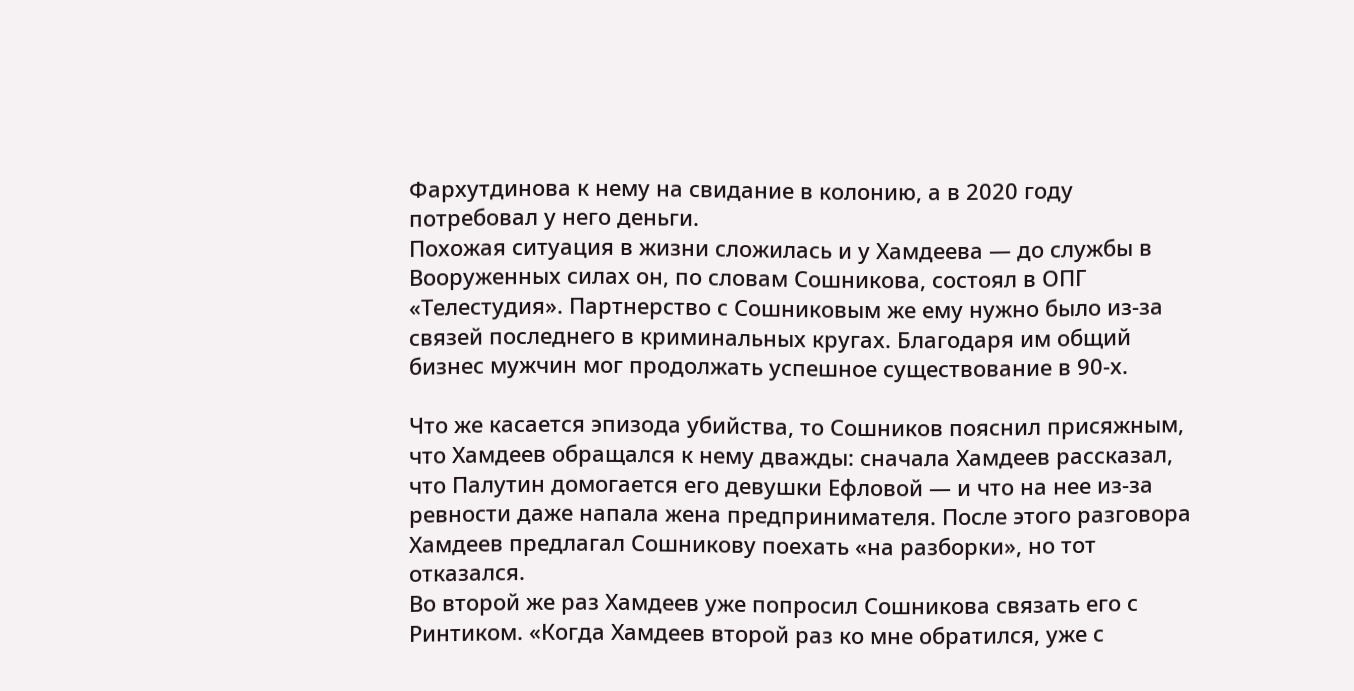Фархутдинова к нему на свидание в колонию, а в 2020 году потребовал у него деньги.
Похожая ситуация в жизни сложилась и у Хамдеева — до службы в Вооруженных силах он, по словам Сошникова, состоял в ОПГ «Телестудия». Партнерство с Сошниковым же ему нужно было из-за связей последнего в криминальных кругах. Благодаря им общий бизнес мужчин мог продолжать успешное существование в 90-х.

Что же касается эпизода убийства, то Сошников пояснил присяжным, что Хамдеев обращался к нему дважды: сначала Хамдеев рассказал, что Палутин домогается его девушки Ефловой — и что на нее из-за ревности даже напала жена предпринимателя. После этого разговора Хамдеев предлагал Сошникову поехать «на разборки», но тот отказался.
Во второй же раз Хамдеев уже попросил Сошникова связать его с Ринтиком. «Когда Хамдеев второй раз ко мне обратился, уже с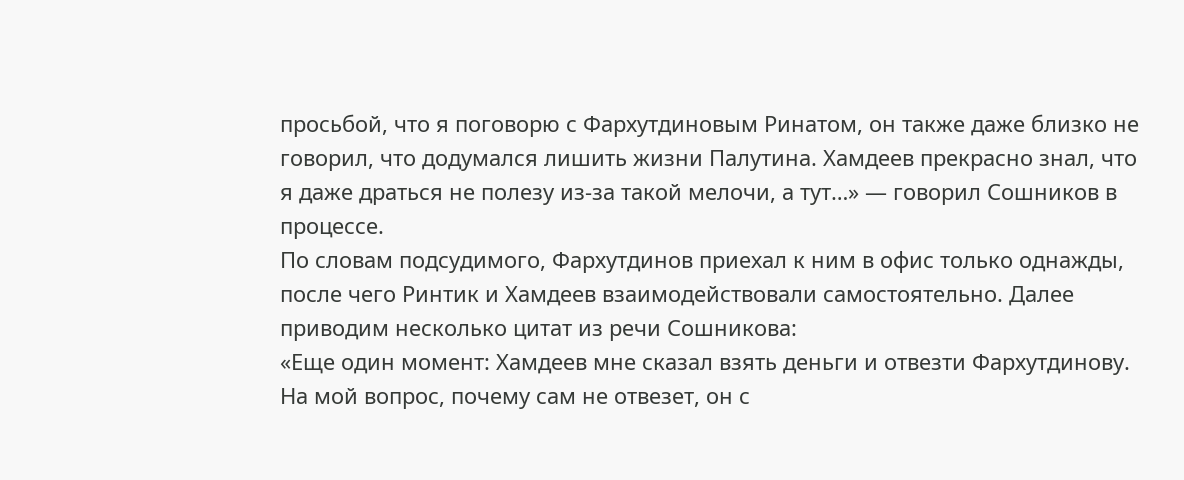просьбой, что я поговорю с Фархутдиновым Ринатом, он также даже близко не говорил, что додумался лишить жизни Палутина. Хамдеев прекрасно знал, что я даже драться не полезу из-за такой мелочи, а тут…» — говорил Сошников в процессе.
По словам подсудимого, Фархутдинов приехал к ним в офис только однажды, после чего Ринтик и Хамдеев взаимодействовали самостоятельно. Далее приводим несколько цитат из речи Сошникова:
«Еще один момент: Хамдеев мне сказал взять деньги и отвезти Фархутдинову. На мой вопрос, почему сам не отвезет, он с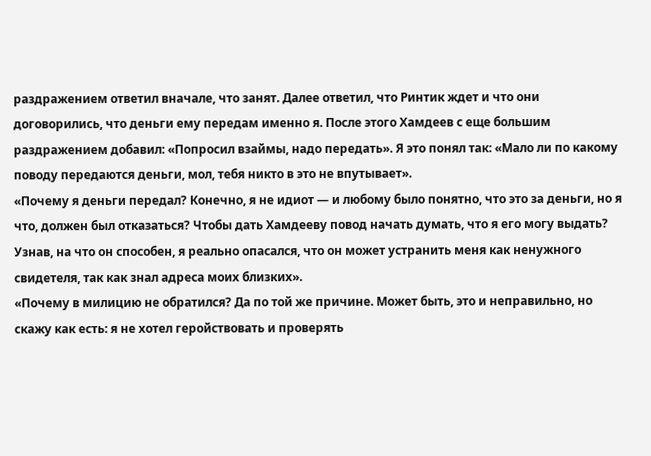раздражением ответил вначале, что занят. Далее ответил, что Ринтик ждет и что они договорились, что деньги ему передам именно я. После этого Хамдеев с еще большим раздражением добавил: «Попросил взаймы, надо передать». Я это понял так: «Мало ли по какому поводу передаются деньги, мол, тебя никто в это не впутывает».
«Почему я деньги передал? Конечно, я не идиот — и любому было понятно, что это за деньги, но я что, должен был отказаться? Чтобы дать Хамдееву повод начать думать, что я его могу выдать? Узнав, на что он способен, я реально опасался, что он может устранить меня как ненужного свидетеля, так как знал адреса моих близких».
«Почему в милицию не обратился? Да по той же причине. Может быть, это и неправильно, но скажу как есть: я не хотел геройствовать и проверять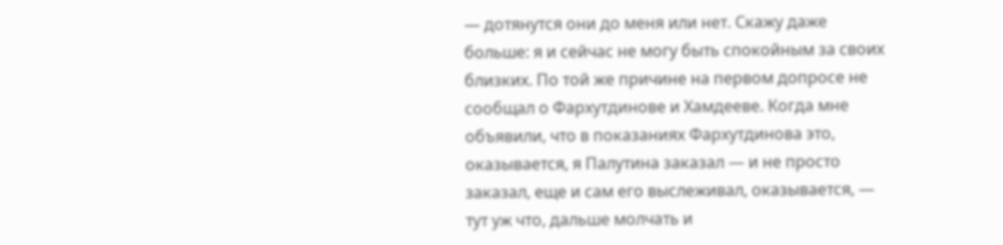— дотянутся они до меня или нет. Скажу даже больше: я и сейчас не могу быть спокойным за своих близких. По той же причине на первом допросе не сообщал о Фархутдинове и Хамдееве. Когда мне объявили, что в показаниях Фархутдинова это, оказывается, я Палутина заказал — и не просто заказал, еще и сам его выслеживал, оказывается, — тут уж что, дальше молчать и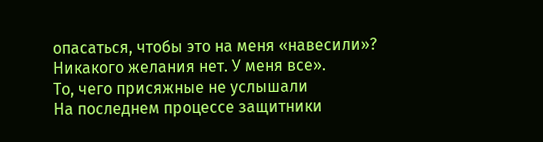опасаться, чтобы это на меня «навесили»? Никакого желания нет. У меня все».
То, чего присяжные не услышали
На последнем процессе защитники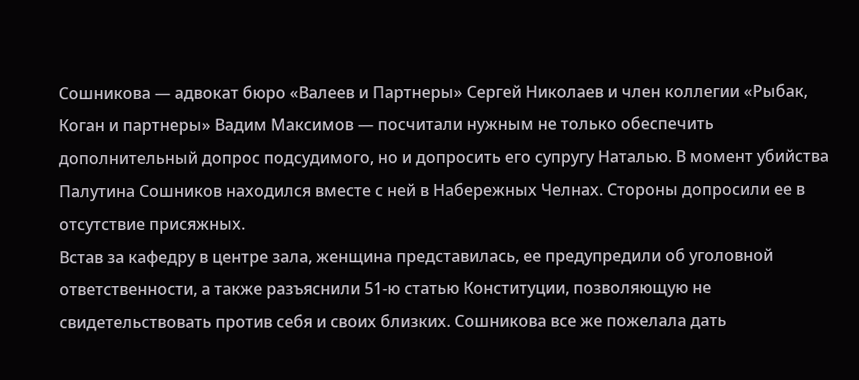Сошникова — адвокат бюро «Валеев и Партнеры» Сергей Николаев и член коллегии «Рыбак, Коган и партнеры» Вадим Максимов — посчитали нужным не только обеспечить дополнительный допрос подсудимого, но и допросить его супругу Наталью. В момент убийства Палутина Сошников находился вместе с ней в Набережных Челнах. Стороны допросили ее в отсутствие присяжных.
Встав за кафедру в центре зала, женщина представилась, ее предупредили об уголовной ответственности, а также разъяснили 51-ю статью Конституции, позволяющую не свидетельствовать против себя и своих близких. Сошникова все же пожелала дать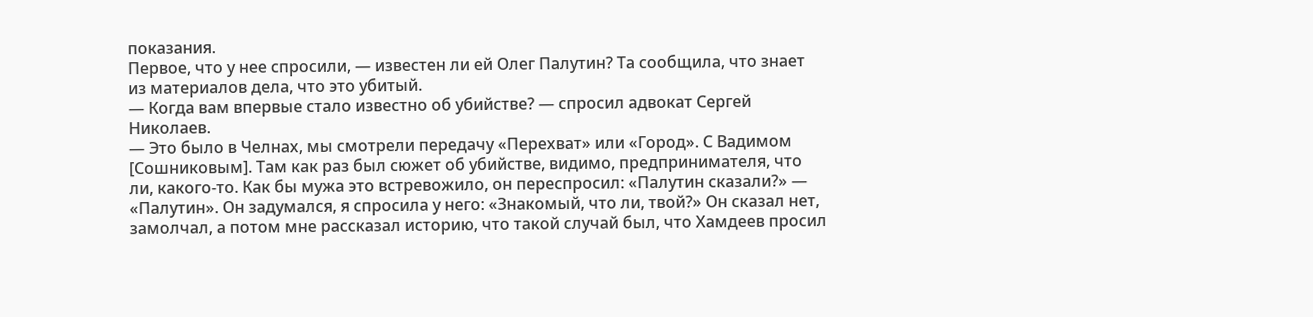показания.
Первое, что у нее спросили, — известен ли ей Олег Палутин? Та сообщила, что знает из материалов дела, что это убитый.
— Когда вам впервые стало известно об убийстве? — спросил адвокат Сергей Николаев.
— Это было в Челнах, мы смотрели передачу «Перехват» или «Город». С Вадимом [Сошниковым]. Там как раз был сюжет об убийстве, видимо, предпринимателя, что ли, какого-то. Как бы мужа это встревожило, он переспросил: «Палутин сказали?» — «Палутин». Он задумался, я спросила у него: «Знакомый, что ли, твой?» Он сказал нет, замолчал, а потом мне рассказал историю, что такой случай был, что Хамдеев просил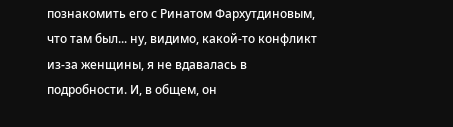познакомить его с Ринатом Фархутдиновым, что там был... ну, видимо, какой-то конфликт из-за женщины, я не вдавалась в подробности. И, в общем, он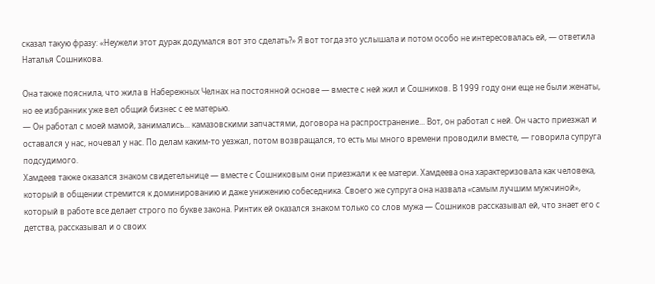сказал такую фразу: «Неужели этот дурак додумался вот это сделать?» Я вот тогда это услышала и потом особо не интересовалась ей, — ответила Наталья Сошникова.

Она также пояснила, что жила в Набережных Челнах на постоянной основе — вместе с ней жил и Сошников. В 1999 году они еще не были женаты, но ее избранник уже вел общий бизнес с ее матерью.
— Он работал с моей мамой, занимались... камазовскими запчастями, договора на распространение... Вот, он работал с ней. Он часто приезжал и оставался у нас, ночевал у нас. По делам каким-то уезжал, потом возвращался, то есть мы много времени проводили вместе, — говорила супруга подсудимого.
Хамдеев также оказался знаком свидетельнице — вместе с Сошниковым они приезжали к ее матери. Хамдеева она характеризовала как человека, который в общении стремится к доминированию и даже унижению собеседника. Своего же супруга она назвала «самым лучшим мужчиной», который в работе все делает строго по букве закона. Ринтик ей оказался знаком только со слов мужа — Сошников рассказывал ей, что знает его с детства, рассказывал и о своих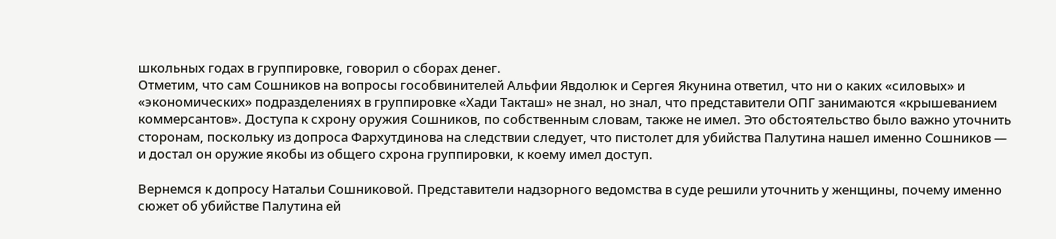школьных годах в группировке, говорил о сборах денег.
Отметим, что сам Сошников на вопросы гособвинителей Альфии Явдолюк и Сергея Якунина ответил, что ни о каких «силовых» и «экономических» подразделениях в группировке «Хади Такташ» не знал, но знал, что представители ОПГ занимаются «крышеванием коммерсантов». Доступа к схрону оружия Сошников, по собственным словам, также не имел. Это обстоятельство было важно уточнить сторонам, поскольку из допроса Фархутдинова на следствии следует, что пистолет для убийства Палутина нашел именно Сошников — и достал он оружие якобы из общего схрона группировки, к коему имел доступ.

Вернемся к допросу Натальи Сошниковой. Представители надзорного ведомства в суде решили уточнить у женщины, почему именно сюжет об убийстве Палутина ей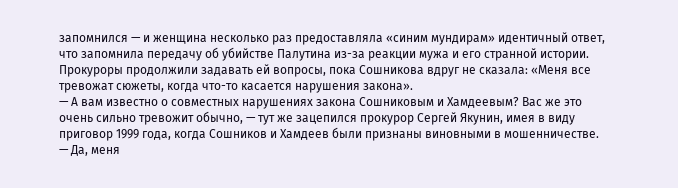запомнился — и женщина несколько раз предоставляла «синим мундирам» идентичный ответ, что запомнила передачу об убийстве Палутина из-за реакции мужа и его странной истории.
Прокуроры продолжили задавать ей вопросы, пока Сошникова вдруг не сказала: «Меня все тревожат сюжеты, когда что-то касается нарушения закона».
— А вам известно о совместных нарушениях закона Сошниковым и Хамдеевым? Вас же это очень сильно тревожит обычно, — тут же зацепился прокурор Сергей Якунин, имея в виду приговор 1999 года, когда Сошников и Хамдеев были признаны виновными в мошенничестве.
— Да, меня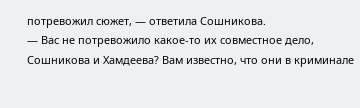потревожил сюжет, — ответила Сошникова.
— Вас не потревожило какое-то их совместное дело, Сошникова и Хамдеева? Вам известно, что они в криминале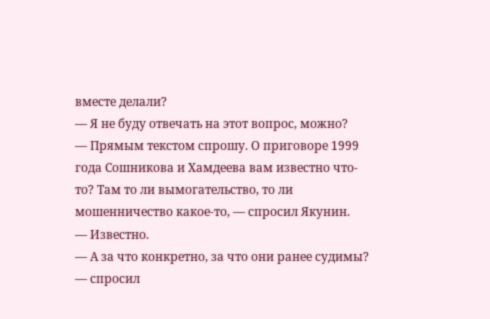вместе делали?
— Я не буду отвечать на этот вопрос, можно?
— Прямым текстом спрошу. О приговоре 1999 года Сошникова и Хамдеева вам известно что-то? Там то ли вымогательство, то ли мошенничество какое-то, — спросил Якунин.
— Известно.
— А за что конкретно, за что они ранее судимы? — спросил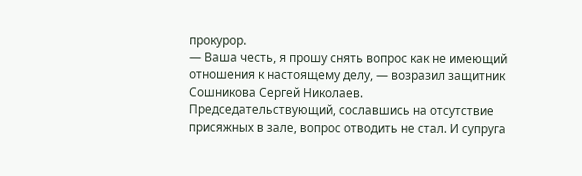прокурор.
— Ваша честь, я прошу снять вопрос как не имеющий отношения к настоящему делу, — возразил защитник Сошникова Сергей Николаев.
Председательствующий, сославшись на отсутствие присяжных в зале, вопрос отводить не стал. И супруга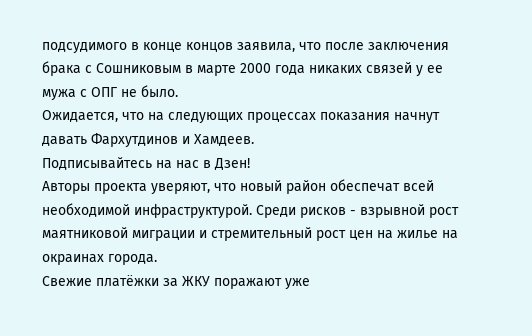подсудимого в конце концов заявила, что после заключения брака с Сошниковым в марте 2000 года никаких связей у ее мужа с ОПГ не было.
Ожидается, что на следующих процессах показания начнут давать Фархутдинов и Хамдеев.
Подписывайтесь на нас в Дзен!
Авторы проекта уверяют, что новый район обеспечат всей необходимой инфраструктурой. Среди рисков - взрывной рост маятниковой миграции и стремительный рост цен на жилье на окраинах города.
Свежие платёжки за ЖКУ поражают уже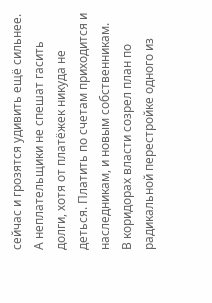сейчас и грозятся удивить ещё сильнее. А неплательщики не спешат гасить долги, хотя от платёжек никуда не деться. Платить по счетам приходится и наследникам, и новым собственникам.
В коридорах власти созрел план по радикальной перестройке одного из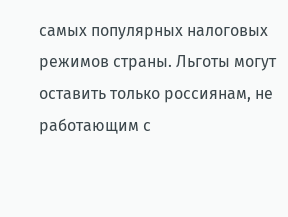самых популярных налоговых режимов страны. Льготы могут оставить только россиянам, не работающим с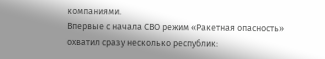компаниями.
Впервые с начала СВО режим «Ракетная опасность» охватил сразу несколько республик: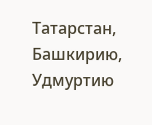Татарстан, Башкирию, Удмуртию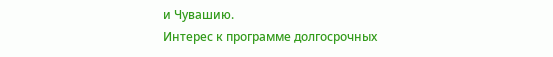и Чувашию.
Интерес к программе долгосрочных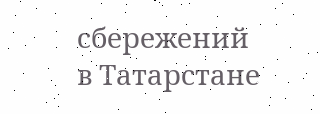сбережений в Татарстане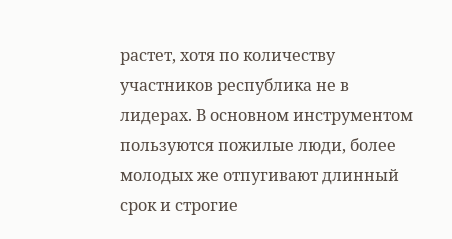растет, хотя по количеству участников республика не в лидерах. В основном инструментом пользуются пожилые люди, более молодых же отпугивают длинный срок и строгие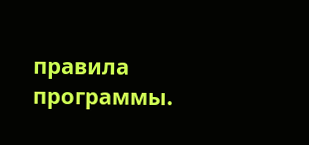правила программы.